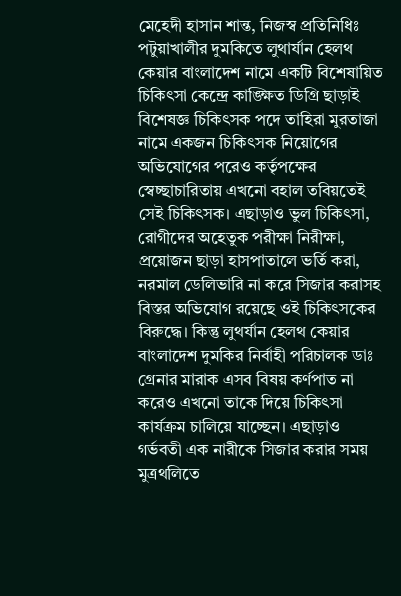মেহেদী হাসান শান্ত, নিজস্ব প্রতিনিধিঃ
পটুয়াখালীর দুমকিতে লুথার্যান হেলথ কেয়ার বাংলাদেশ নামে একটি বিশেষায়িত চিকিৎসা কেন্দ্রে কাঙ্ক্ষিত ডিগ্রি ছাড়াই বিশেষজ্ঞ চিকিৎসক পদে তাহিরা মুরতাজা নামে একজন চিকিৎসক নিয়োগের অভিযোগের পরেও কর্তৃপক্ষের স্বেচ্ছাচারিতায় এখনো বহাল তবিয়তেই সেই চিকিৎসক। এছাড়াও ভুল চিকিৎসা, রোগীদের অহেতুক পরীক্ষা নিরীক্ষা, প্রয়োজন ছাড়া হাসপাতালে ভর্তি করা, নরমাল ডেলিভারি না করে সিজার করাসহ বিস্তর অভিযোগ রয়েছে ওই চিকিৎসকের বিরুদ্ধে। কিন্তু লুথর্যান হেলথ কেয়ার বাংলাদেশ দুমকির নির্বাহী পরিচালক ডাঃ গ্রেনার মারাক এসব বিষয় কর্ণপাত না করেও এখনো তাকে দিয়ে চিকিৎসা কার্যক্রম চালিয়ে যাচ্ছেন। এছাড়াও গর্ভবতী এক নারীকে সিজার করার সময় মুত্রথলিতে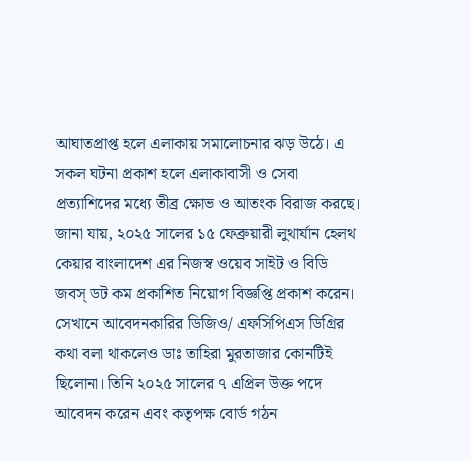আঘাতপ্রাপ্ত হলে এলাকায় সমালোচনার ঝড় উঠে। এ সকল ঘটনা প্রকাশ হলে এলাকাবাসী ও সেবা প্রত্যাশিদের মধ্যে তীব্র ক্ষোভ ও আতংক বিরাজ করছে।
জানা যায়, ২০২৫ সালের ১৫ ফেব্রুয়ারী লুথার্যান হেলথ কেয়ার বাংলাদেশ এর নিজস্ব ওয়েব সাইট ও বিডি জবস্ ডট কম প্রকাশিত নিয়োগ বিজ্ঞপ্তি প্রকাশ করেন। সেখানে আবেদনকারির ডিজিও/ এফসিপিএস ডিগ্রির কথা বলা থাকলেও ডাঃ তাহিরা মুরতাজার কোনটিই ছিলোনা। তিনি ২০২৫ সালের ৭ এপ্রিল উক্ত পদে আবেদন করেন এবং কতৃপক্ষ বোর্ড গঠন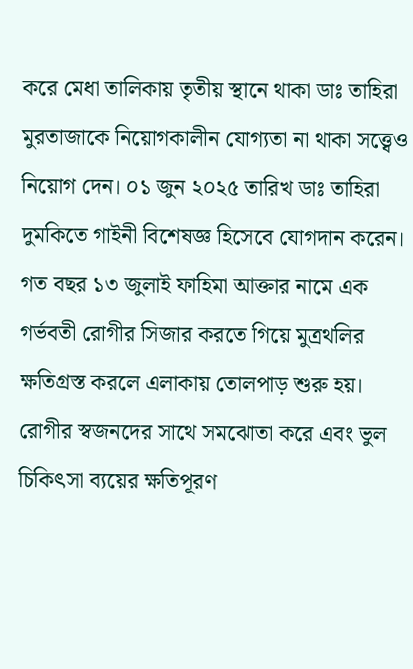করে মেধা তালিকায় তৃতীয় স্থানে থাকা ডাঃ তাহিরা মুরতাজাকে নিয়োগকালীন যোগ্যতা না থাকা সত্ত্বেও নিয়োগ দেন। ০১ জুন ২০২৫ তারিখ ডাঃ তাহিরা দুমকিতে গাইনী বিশেষজ্ঞ হিসেবে যোগদান করেন।
গত বছর ১৩ জুলাই ফাহিমা আক্তার নামে এক গর্ভবতী রোগীর সিজার করতে গিয়ে মুত্রথলির ক্ষতিগ্রস্ত করলে এলাকায় তোলপাড় শুরু হয়। রোগীর স্বজনদের সাথে সমঝোতা করে এবং ভুল চিকিৎসা ব্যয়ের ক্ষতিপূরণ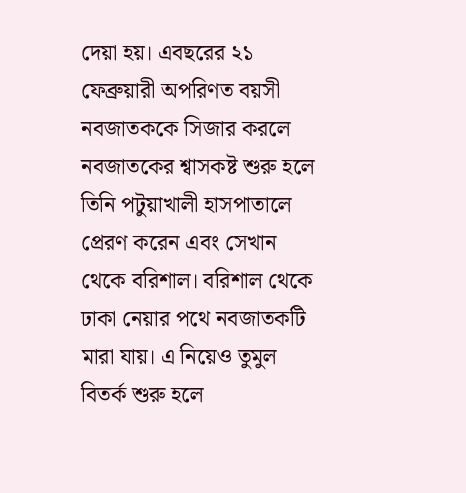দেয়া হয়। এবছরের ২১ ফেব্রুয়ারী অপরিণত বয়সী নবজাতককে সিজার করলে নবজাতকের শ্বাসকষ্ট শুরু হলে তিনি পটুয়াখালী হাসপাতালে প্রেরণ করেন এবং সেখান থেকে বরিশাল। বরিশাল থেকে ঢাকা নেয়ার পথে নবজাতকটি মারা যায়। এ নিয়েও তুমুল বিতর্ক শুরু হলে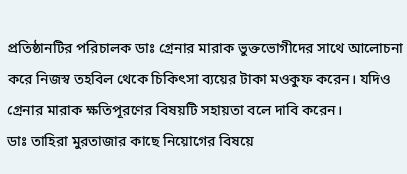প্রতিষ্ঠানটির পরিচালক ডাঃ গ্রেনার মারাক ভুক্তভোগীদের সাথে আলোচনা করে নিজস্ব তহবিল থেকে চিকিৎসা ব্যয়ের টাকা মওকুফ করেন। যদিও গ্রেনার মারাক ক্ষতিপূরণের বিষয়টি সহায়তা বলে দাবি করেন।
ডাঃ তাহিরা মুরতাজার কাছে নিয়োগের বিষয়ে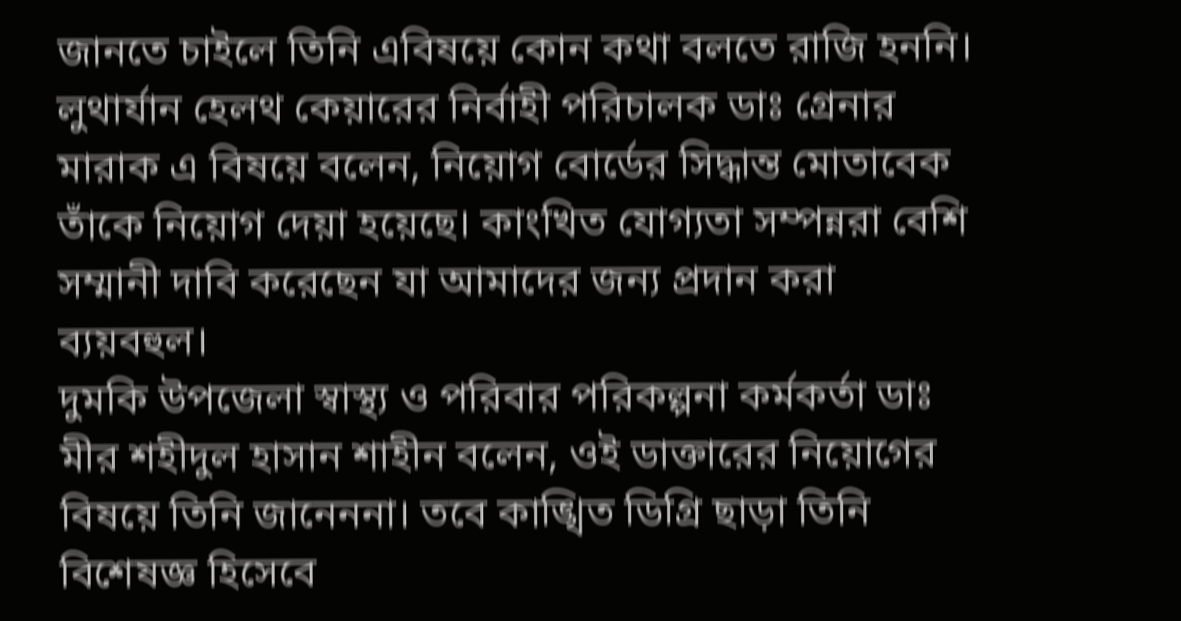জানতে চাইলে তিনি এবিষয়ে কোন কথা বলতে রাজি হননি।
লুথার্যান হেলথ কেয়ারের নির্বাহী পরিচালক ডাঃ গ্রেনার মারাক এ বিষয়ে বলেন, নিয়োগ বোর্ডের সিদ্ধান্ত মোতাবেক তাঁকে নিয়োগ দেয়া হয়েছে। কাংখিত যোগ্যতা সম্পন্নরা বেশি সম্মানী দাবি করেছেন যা আমাদের জন্য প্রদান করা ব্যয়বহুল।
দুমকি উপজেলা স্বাস্থ্য ও পরিবার পরিকল্পনা কর্মকর্তা ডাঃ মীর শহীদুল হাসান শাহীন বলেন, ওই ডাক্তারের নিয়োগের বিষয়ে তিনি জানেননা। তবে কাঙ্খিত ডিগ্রি ছাড়া তিনি বিশেষজ্ঞ হিসেবে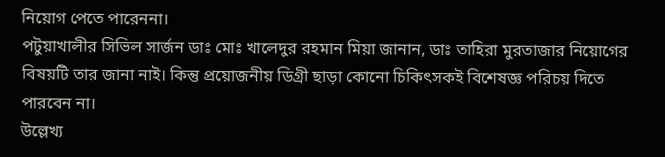নিয়োগ পেতে পারেননা।
পটুয়াখালীর সিভিল সার্জন ডাঃ মোঃ খালেদুর রহমান মিয়া জানান, ডাঃ তাহিরা মুরতাজার নিয়োগের বিষয়টি তার জানা নাই। কিন্তু প্রয়োজনীয় ডিগ্রী ছাড়া কোনো চিকিৎসকই বিশেষজ্ঞ পরিচয় দিতে পারবেন না।
উল্লেখ্য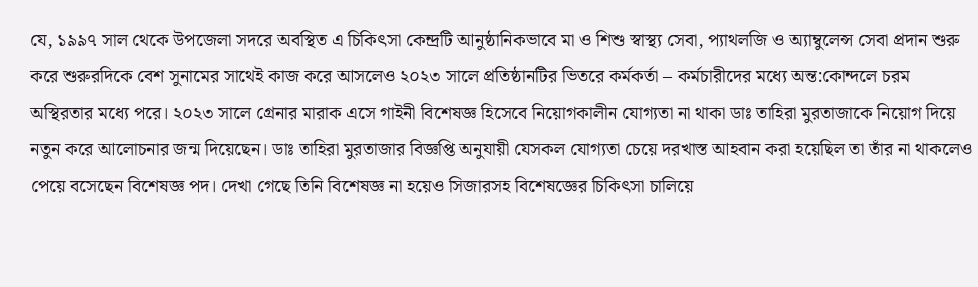যে, ১৯৯৭ সাল থেকে উপজেলা সদরে অবস্থিত এ চিকিৎসা কেন্দ্রটি আনুষ্ঠানিকভাবে মা ও শিশু স্বাস্থ্য সেবা, প্যাথলজি ও অ্যাম্বুলেন্স সেবা প্রদান শুরু করে শুরুরদিকে বেশ সুনামের সাথেই কাজ করে আসলেও ২০২৩ সালে প্রতিষ্ঠানটির ভিতরে কর্মকর্তা – কর্মচারীদের মধ্যে অন্ত:কোন্দলে চরম অস্থিরতার মধ্যে পরে। ২০২৩ সালে গ্রেনার মারাক এসে গাইনী বিশেষজ্ঞ হিসেবে নিয়োগকালীন যোগ্যতা না থাকা ডাঃ তাহিরা মুরতাজাকে নিয়োগ দিয়ে নতুন করে আলোচনার জন্ম দিয়েছেন। ডাঃ তাহিরা মুরতাজার বিজ্ঞপ্তি অনুযায়ী যেসকল যোগ্যতা চেয়ে দরখাস্ত আহবান করা হয়েছিল তা তাঁর না থাকলেও পেয়ে বসেছেন বিশেষজ্ঞ পদ। দেখা গেছে তিনি বিশেষজ্ঞ না হয়েও সিজারসহ বিশেষজ্ঞের চিকিৎসা চালিয়ে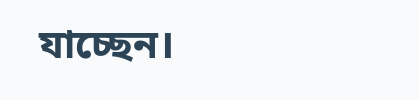যাচ্ছেন।